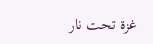غزة تحت نار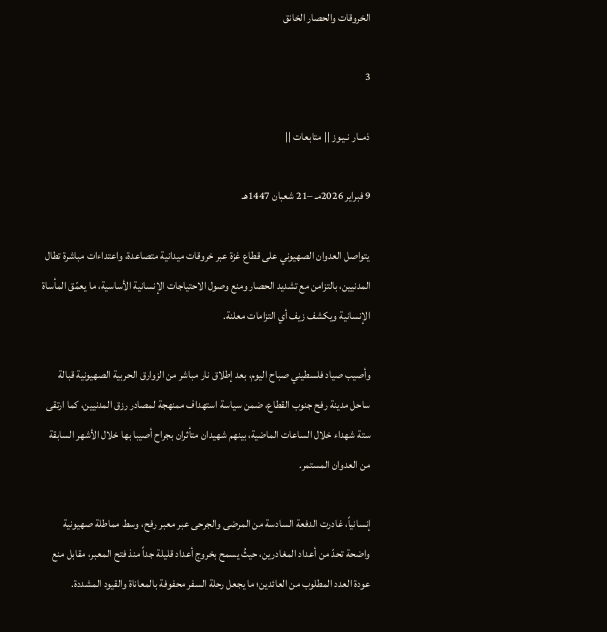الخروقات والحصار الخانق

3

ذمــار نـيـوز || متابعات ||

9 فبراير 2026مـ –21 شعبان 1447هـ

يتواصل العدوان الصهيوني على قطاع غزة عبر خروقات ميدانية متصاعدة، واعتداءات مباشرة تطال المدنيين، بالتزامن مع تشديد الحصار ومنع وصول الاحتياجات الإنسانية الأساسية، ما يعمّق المأساة الإنسانية ويكشف زيف أي التزامات معلنة.

وأصيب صياد فلسطيني صباح اليوم، بعد إطلاق نار مباشر من الزوارق الحربية الصهيونية قبالة ساحل مدينة رفح جنوب القطاع، ضمن سياسة استهداف ممنهجة لمصادر رزق المدنيين، كما ارتقى ستة شهداء خلال الساعات الماضية، بينهم شهيدان متأثران بجراح أصيبا بها خلال الأشهر السابقة من العدوان المستمر.

إنسانياً، غادرت الدفعة السادسة من المرضى والجرحى عبر معبر رفح، وسط مماطلة صهيونية واضحة تحدّ من أعداد المغادرين، حيثُ يسمح بخروج أعداد قليلة جداً منذ فتح المعبر، مقابل منع عودة العدد المطلوب من العائدين؛ ما يجعل رحلة السفر محفوفة بالمعاناة والقيود المشددة.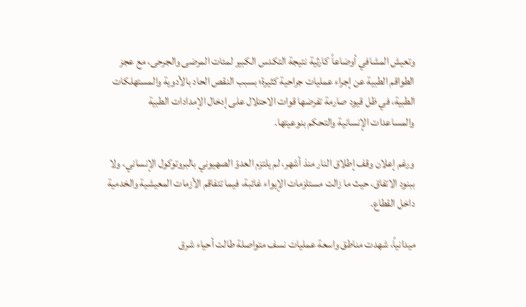وتعيش المشافي أوضاعاً كارثية نتيجة التكدس الكبير لمئات المرضى والجرحى، مع عجز الطواقم الطبية عن إجراء عمليات جراحية كثيرة؛ بسبب النقص الحاد بالأدوية والمستهلكات الطبية، في ظل قيود صارمة تفرضها قوات الاحتلال على إدخال الإمدادات الطبية والمساعدات الإنسانية والتحكم بنوعيتها.

ورغم إعلان وقف إطلاق النار منذ أشهر، لم يلتزم العدوّ الصهيوني بالبروتوكول الإنساني، ولا ببنود الاتفاق، حيث ما زالت مستلزمات الإيواء غائبة، فيما تتفاقم الأزمات المعيشية والخدمية داخل القطاع.

ميدانياً، شهدت مناطق واسعة عمليات نسف متواصلة طالت أحياء شرق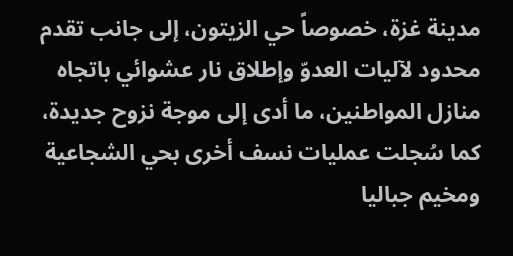مدينة غزة، خصوصاً حي الزيتون، إلى جانب تقدم محدود لآليات العدوّ وإطلاق نار عشوائي باتجاه منازل المواطنين، ما أدى إلى موجة نزوح جديدة، كما سُجلت عمليات نسف أخرى بحي الشجاعية ومخيم جباليا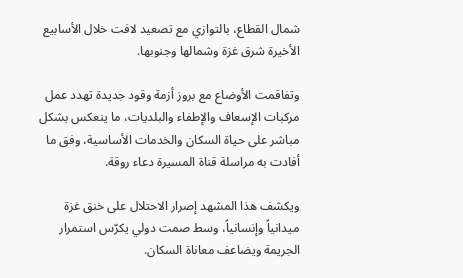شمال القطاع، بالتوازي مع تصعيد لافت خلال الأسابيع الأخيرة شرق غزة وشمالها وجنوبها.

وتفاقمت الأوضاع مع بروز أزمة وقود جديدة تهدد عمل مركبات الإسعاف والإطفاء والبلديات، ما ينعكس بشكل مباشر على حياة السكان والخدمات الأساسية، وفق ما أفادت به مراسلة قناة المسيرة دعاء روقة.

ويكشف هذا المشهد إصرار الاحتلال على خنق غزة ميدانياً وإنسانياً، وسط صمت دولي يكرّس استمرار الجريمة ويضاعف معاناة السكان.